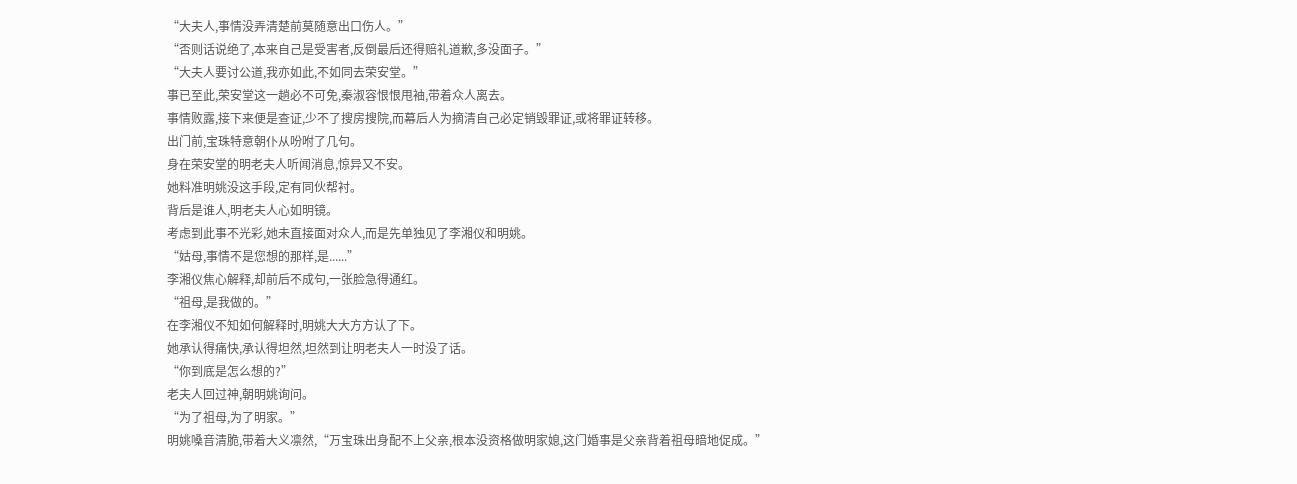“大夫人,事情没弄清楚前莫随意出口伤人。”
“否则话说绝了,本来自己是受害者,反倒最后还得赔礼道歉,多没面子。”
“大夫人要讨公道,我亦如此,不如同去荣安堂。”
事已至此,荣安堂这一趟必不可免,秦淑容恨恨甩袖,带着众人离去。
事情败露,接下来便是查证,少不了搜房搜院,而幕后人为摘清自己必定销毁罪证,或将罪证转移。
出门前,宝珠特意朝仆从吩咐了几句。
身在荣安堂的明老夫人听闻消息,惊异又不安。
她料准明姚没这手段,定有同伙帮衬。
背后是谁人,明老夫人心如明镜。
考虑到此事不光彩,她未直接面对众人,而是先单独见了李湘仪和明姚。
“姑母,事情不是您想的那样,是......”
李湘仪焦心解释,却前后不成句,一张脸急得通红。
“祖母,是我做的。”
在李湘仪不知如何解释时,明姚大大方方认了下。
她承认得痛快,承认得坦然,坦然到让明老夫人一时没了话。
“你到底是怎么想的?”
老夫人回过神,朝明姚询问。
“为了祖母,为了明家。”
明姚嗓音清脆,带着大义凛然,“万宝珠出身配不上父亲,根本没资格做明家媳,这门婚事是父亲背着祖母暗地促成。”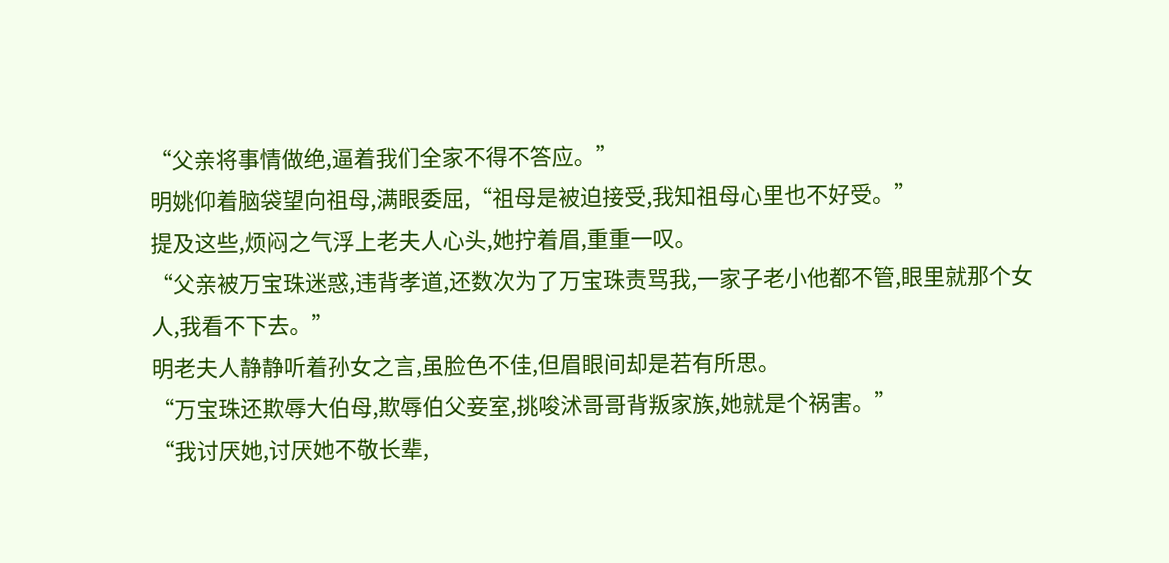“父亲将事情做绝,逼着我们全家不得不答应。”
明姚仰着脑袋望向祖母,满眼委屈,“祖母是被迫接受,我知祖母心里也不好受。”
提及这些,烦闷之气浮上老夫人心头,她拧着眉,重重一叹。
“父亲被万宝珠迷惑,违背孝道,还数次为了万宝珠责骂我,一家子老小他都不管,眼里就那个女人,我看不下去。”
明老夫人静静听着孙女之言,虽脸色不佳,但眉眼间却是若有所思。
“万宝珠还欺辱大伯母,欺辱伯父妾室,挑唆沭哥哥背叛家族,她就是个祸害。”
“我讨厌她,讨厌她不敬长辈,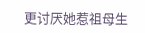更讨厌她惹祖母生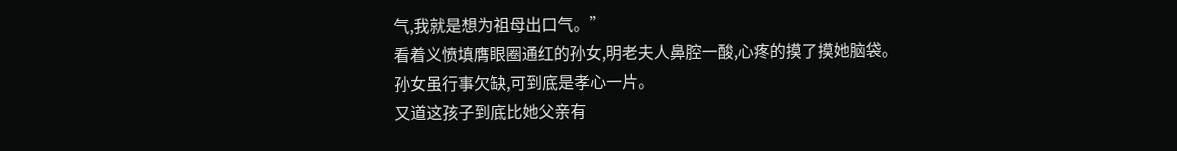气,我就是想为祖母出口气。”
看着义愤填膺眼圈通红的孙女,明老夫人鼻腔一酸,心疼的摸了摸她脑袋。
孙女虽行事欠缺,可到底是孝心一片。
又道这孩子到底比她父亲有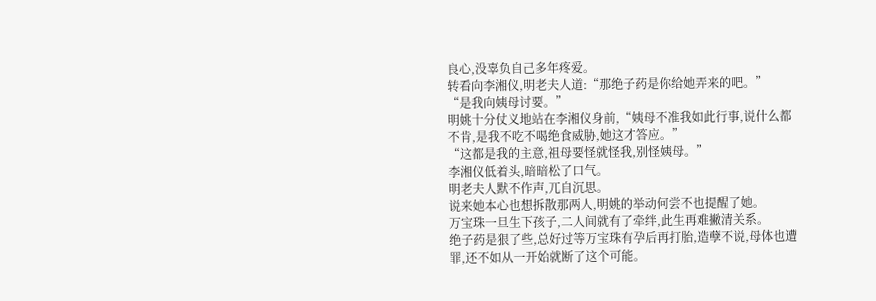良心,没辜负自己多年疼爱。
转看向李湘仪,明老夫人道:“那绝子药是你给她弄来的吧。”
“是我向姨母讨要。”
明姚十分仗义地站在李湘仪身前,“姨母不准我如此行事,说什么都不肯,是我不吃不喝绝食威胁,她这才答应。”
“这都是我的主意,祖母要怪就怪我,别怪姨母。”
李湘仪低着头,暗暗松了口气。
明老夫人默不作声,兀自沉思。
说来她本心也想拆散那两人,明姚的举动何尝不也提醒了她。
万宝珠一旦生下孩子,二人间就有了牵绊,此生再难撇清关系。
绝子药是狠了些,总好过等万宝珠有孕后再打胎,造孽不说,母体也遭罪,还不如从一开始就断了这个可能。